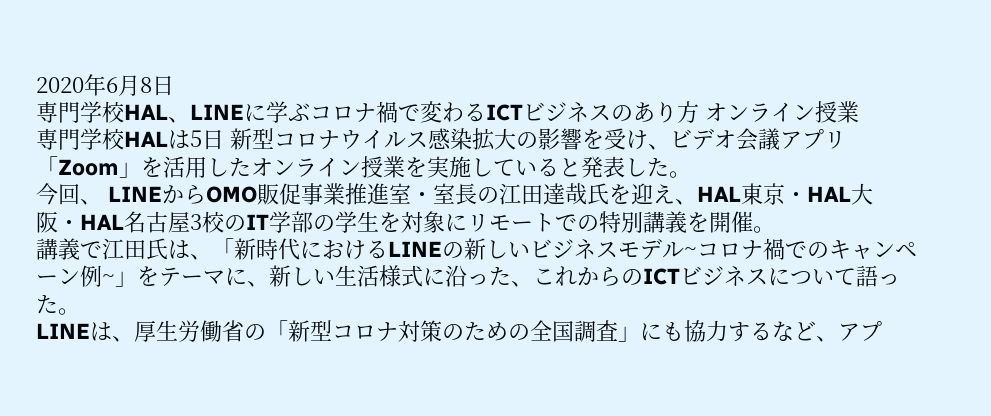2020年6月8日
専門学校HAL、LINEに学ぶコロナ禍で変わるICTビジネスのあり方 オンライン授業
専門学校HALは5日 新型コロナウイルス感染拡大の影響を受け、ビデオ会議アプリ「Zoom」を活用したオンライン授業を実施していると発表した。
今回、 LINEからOMO販促事業推進室・室長の江田達哉氏を迎え、HAL東京・HAL大阪・HAL名古屋3校のIT学部の学生を対象にリモートでの特別講義を開催。
講義で江田氏は、「新時代におけるLINEの新しいビジネスモデル~コロナ禍でのキャンペーン例~」をテーマに、新しい生活様式に沿った、これからのICTビジネスについて語った。
LINEは、厚生労働省の「新型コロナ対策のための全国調査」にも協力するなど、アプ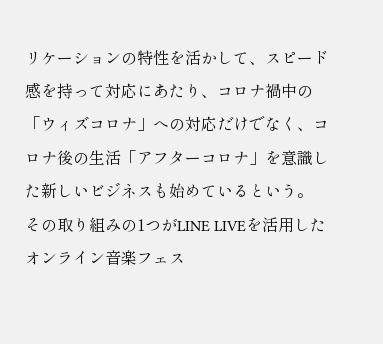リケーションの特性を活かして、スピード感を持って対応にあたり、コロナ禍中の「ウィズコロナ」への対応だけでなく、コロナ後の生活「アフターコロナ」を意識した新しいビジネスも始めているという。
その取り組みの1つがLINE LIVEを活用したオンライン音楽フェス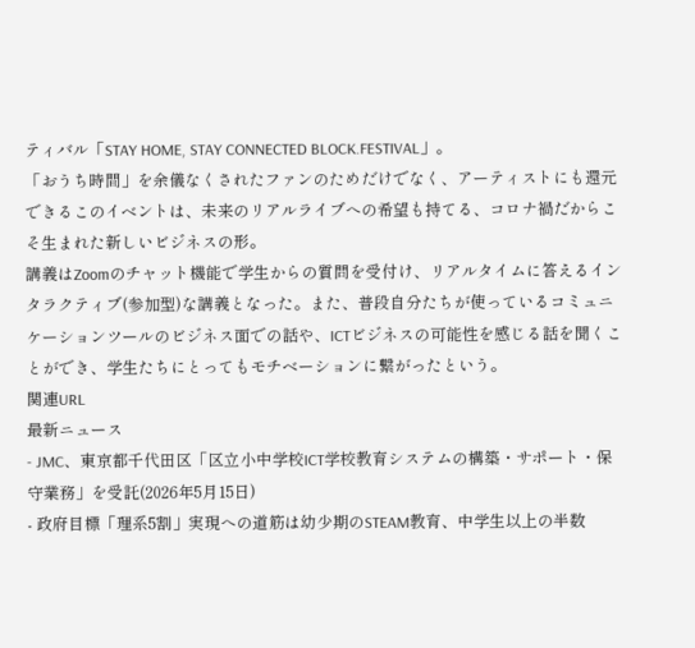ティバル「STAY HOME, STAY CONNECTED BLOCK.FESTIVAL」。
「おうち時間」を余儀なくされたファンのためだけでなく、アーティストにも還元できるこのイベントは、未来のリアルライブへの希望も持てる、コロナ禍だからこそ生まれた新しいビジネスの形。
講義はZoomのチャット機能で学生からの質問を受付け、リアルタイムに答えるインタラクティブ(参加型)な講義となった。また、普段自分たちが使っているコミュニケーションツールのビジネス面での話や、ICTビジネスの可能性を感じる話を聞くことができ、学生たちにとってもモチベーションに繋がったという。
関連URL
最新ニュース
- JMC、東京都千代田区「区立小中学校ICT学校教育システムの構築・サポート・保守業務」を受託(2026年5月15日)
- 政府目標「理系5割」実現への道筋は幼少期のSTEAM教育、中学生以上の半数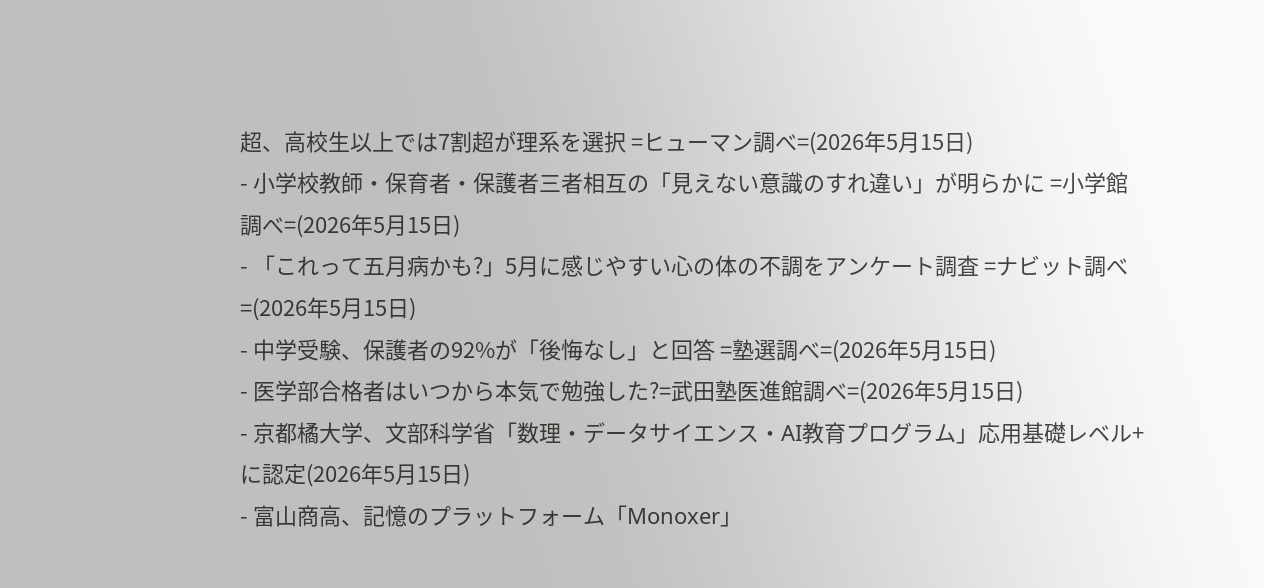超、高校生以上では7割超が理系を選択 =ヒューマン調べ=(2026年5月15日)
- 小学校教師・保育者・保護者三者相互の「見えない意識のすれ違い」が明らかに =小学館調べ=(2026年5月15日)
- 「これって五月病かも?」5月に感じやすい心の体の不調をアンケート調査 =ナビット調べ=(2026年5月15日)
- 中学受験、保護者の92%が「後悔なし」と回答 =塾選調べ=(2026年5月15日)
- 医学部合格者はいつから本気で勉強した?=武田塾医進館調べ=(2026年5月15日)
- 京都橘大学、文部科学省「数理・データサイエンス・AI教育プログラム」応用基礎レベル+に認定(2026年5月15日)
- 富山商高、記憶のプラットフォーム「Monoxer」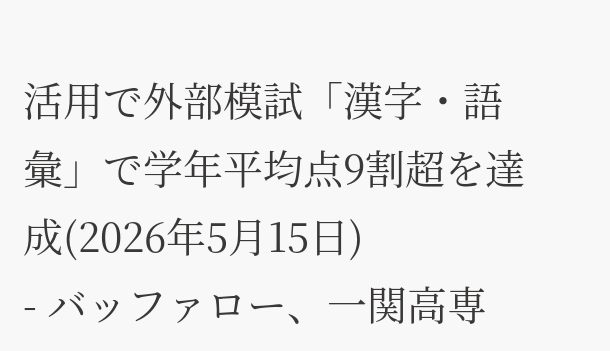活用で外部模試「漢字・語彙」で学年平均点9割超を達成(2026年5月15日)
- バッファロー、一関高専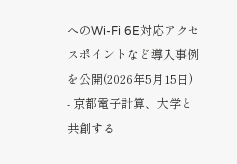へのWi-Fi 6E対応アクセスポイントなど導入事例を公開(2026年5月15日)
- 京都電子計算、大学と共創する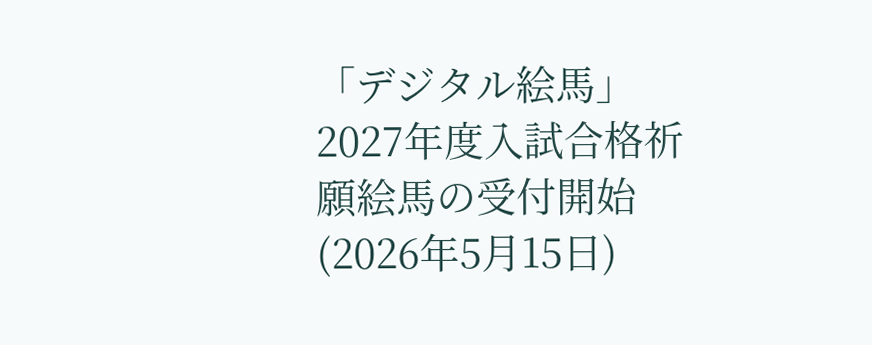「デジタル絵馬」2027年度入試合格祈願絵馬の受付開始(2026年5月15日)